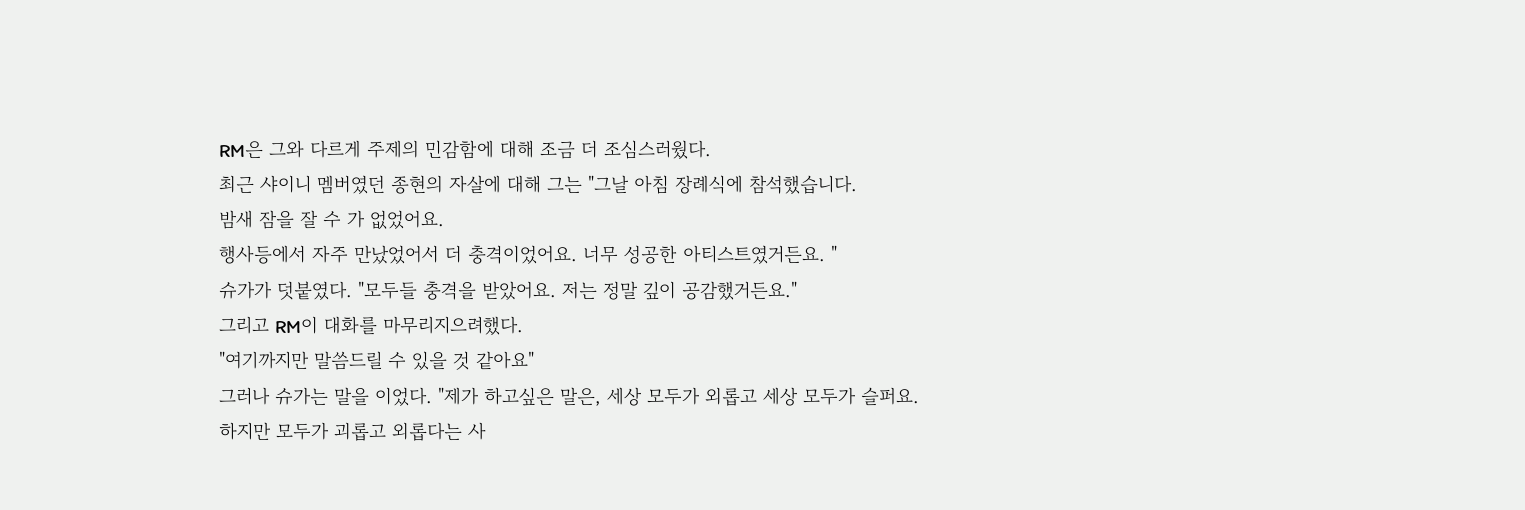RM은 그와 다르게 주제의 민감함에 대해 조금 더 조심스러웠다.
최근 샤이니 멤버였던 종현의 자살에 대해 그는 "그날 아침 장례식에 참석했습니다.
밤새 잠을 잘 수 가 없었어요.
행사등에서 자주 만났었어서 더 충격이었어요. 너무 성공한 아티스트였거든요. "
슈가가 덧붙였다. "모두들 충격을 받았어요. 저는 정말 깊이 공감했거든요."
그리고 RM이 대화를 마무리지으려했다.
"여기까지만 말씀드릴 수 있을 것 같아요"
그러나 슈가는 말을 이었다. "제가 하고싶은 말은, 세상 모두가 외롭고 세상 모두가 슬퍼요.
하지만 모두가 괴롭고 외롭다는 사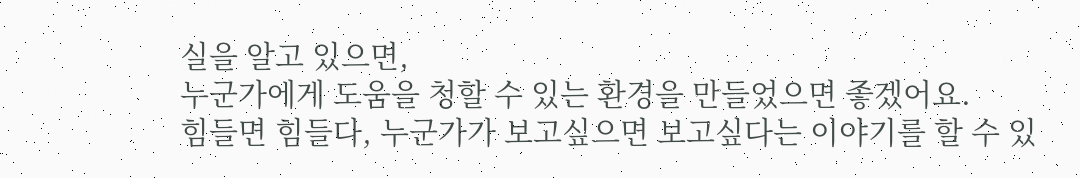실을 알고 있으면,
누군가에게 도움을 청할 수 있는 환경을 만들었으면 좋겠어요.
힘들면 힘들다, 누군가가 보고싶으면 보고싶다는 이야기를 할 수 있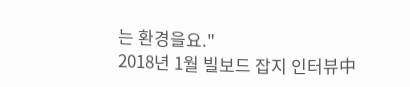는 환경을요."
2018년 1월 빌보드 잡지 인터뷰中